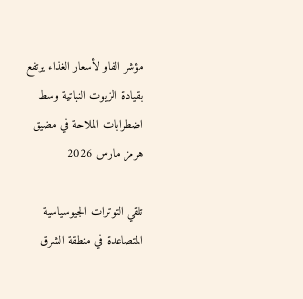مؤشر الفاو لأسعار الغذاء يرتفع بقيادة الزيوت النباتية وسط اضطرابات الملاحة في مضيق هرمز مارس 2026

تلقي التوترات الجيوسياسية المتصاعدة في منطقة الشرق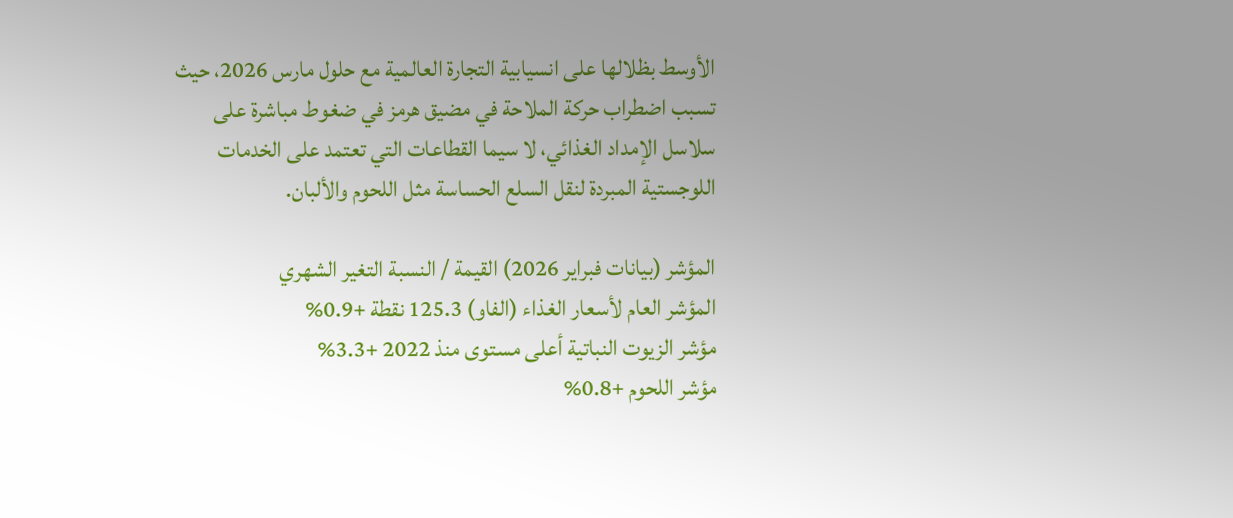الأوسط بظلالها على انسيابية التجارة العالمية مع حلول مارس 2026، حيث تسبب اضطراب حركة الملاحة في مضيق هرمز في ضغوط مباشرة على سلاسل الإمداد الغذائي، لا سيما القطاعات التي تعتمد على الخدمات اللوجستية المبردة لنقل السلع الحساسة مثل اللحوم والألبان.

المؤشر (بيانات فبراير 2026) القيمة / النسبة التغير الشهري
المؤشر العام لأسعار الغذاء (الفاو) 125.3 نقطة +0.9%
مؤشر الزيوت النباتية أعلى مستوى منذ 2022 +3.3%
مؤشر اللحوم +0.8%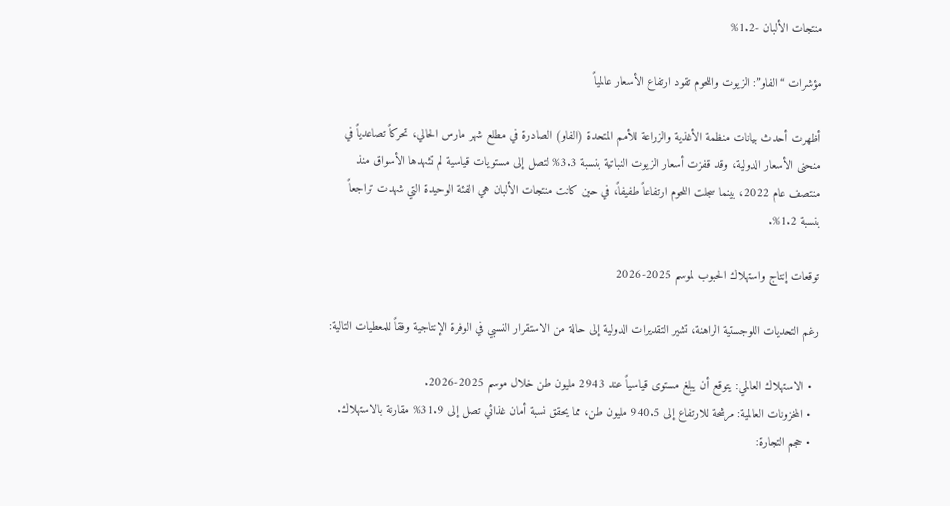منتجات الألبان -1.2%

مؤشرات “الفاو”: الزيوت واللحوم تقود ارتفاع الأسعار عالمياً

أظهرت أحدث بيانات منظمة الأغذية والزراعة للأمم المتحدة (الفاو) الصادرة في مطلع شهر مارس الحالي، تحركاً تصاعدياً في منحنى الأسعار الدولية، وقد قفزت أسعار الزيوت النباتية بنسبة 3.3% لتصل إلى مستويات قياسية لم تشهدها الأسواق منذ منتصف عام 2022، بينما سجلت اللحوم ارتفاعاً طفيفاً، في حين كانت منتجات الألبان هي الفئة الوحيدة التي شهدت تراجعاً بنسبة 1.2%.

توقعات إنتاج واستهلاك الحبوب لموسم 2025-2026

رغم التحديات اللوجستية الراهنة، تشير التقديرات الدولية إلى حالة من الاستقرار النسبي في الوفرة الإنتاجية وفقاً للمعطيات التالية:

  • الاستهلاك العالمي: يتوقع أن يبلغ مستوى قياسياً عند 2943 مليون طن خلال موسم 2025-2026.
  • المخزونات العالمية: مرشحة للارتفاع إلى 940.5 مليون طن، مما يحقق نسبة أمان غذائي تصل إلى 31.9% مقارنة بالاستهلاك.
  • حجم التجارة: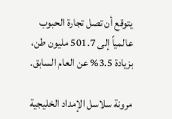يتوقع أن تصل تجارة الحبوب عالمياً إلى 501.7 مليون طن، بزيادة 3.5% عن العام السابق.

مرونة سلاسل الإمداد الخليجية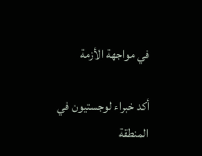في مواجهة الأزمة

أكد خبراء لوجستيون في المنطقة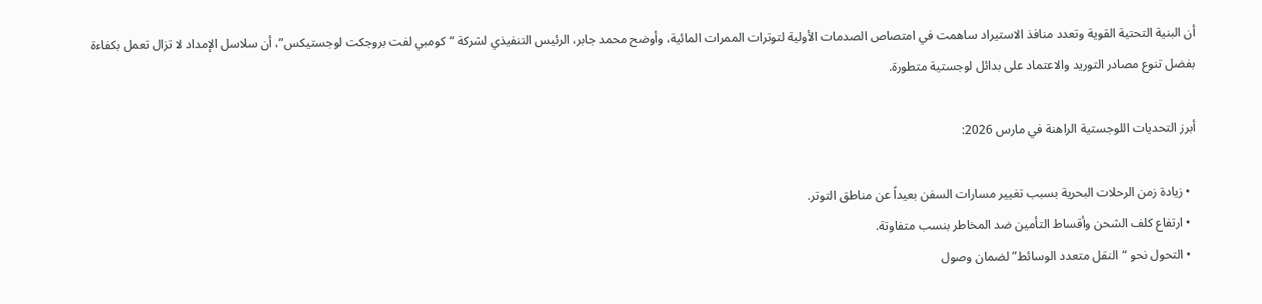أن البنية التحتية القوية وتعدد منافذ الاستيراد ساهمت في امتصاص الصدمات الأولية لتوترات الممرات المائية، وأوضح محمد جابر، الرئيس التنفيذي لشركة “كومبي لفت بروجكت لوجستيكس”، أن سلاسل الإمداد لا تزال تعمل بكفاءة بفضل تنوع مصادر التوريد والاعتماد على بدائل لوجستية متطورة.

أبرز التحديات اللوجستية الراهنة في مارس 2026:

  • زيادة زمن الرحلات البحرية بسبب تغيير مسارات السفن بعيداً عن مناطق التوتر.
  • ارتفاع كلف الشحن وأقساط التأمين ضد المخاطر بنسب متفاوتة.
  • التحول نحو “النقل متعدد الوسائط” لضمان وصول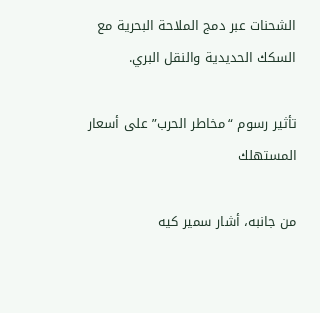الشحنات عبر دمج الملاحة البحرية مع السكك الحديدية والنقل البري.

تأثير رسوم “مخاطر الحرب” على أسعار المستهلك

من جانبه، أشار سمير كيه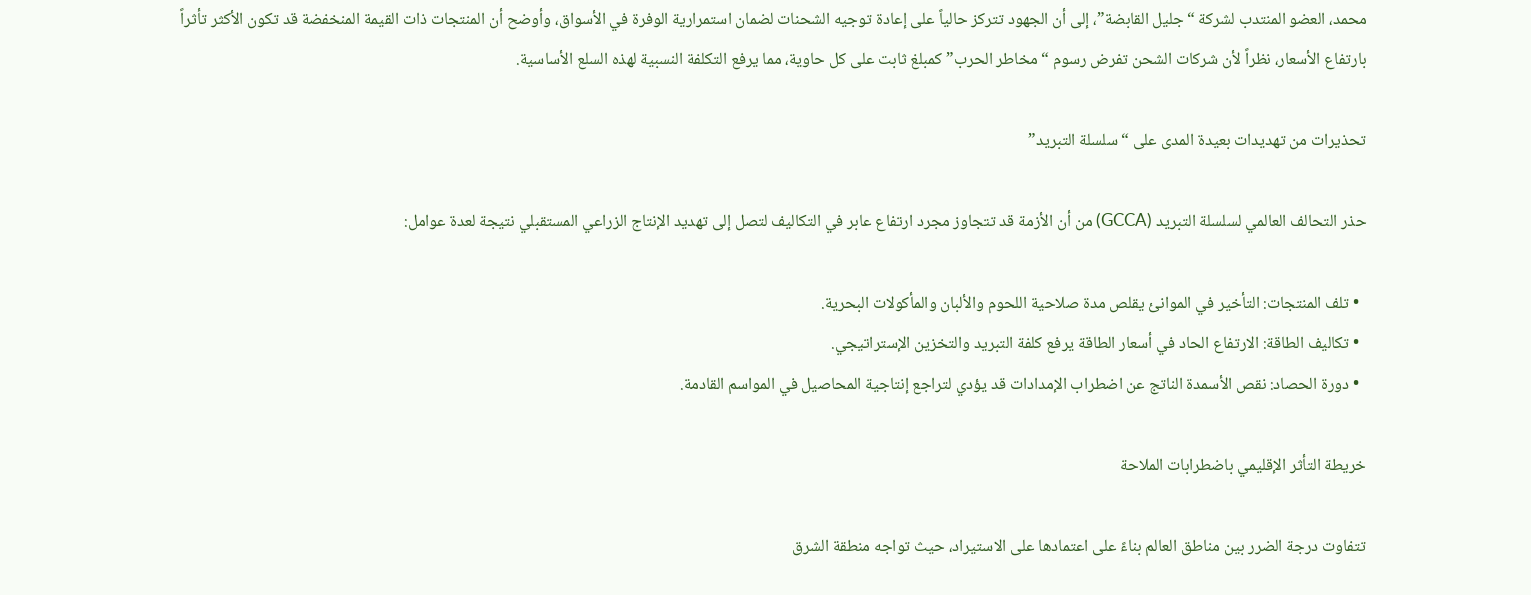محمد، العضو المنتدب لشركة “جليل القابضة”، إلى أن الجهود تتركز حالياً على إعادة توجيه الشحنات لضمان استمرارية الوفرة في الأسواق، وأوضح أن المنتجات ذات القيمة المنخفضة قد تكون الأكثر تأثراً بارتفاع الأسعار، نظراً لأن شركات الشحن تفرض رسوم “مخاطر الحرب” كمبلغ ثابت على كل حاوية، مما يرفع التكلفة النسبية لهذه السلع الأساسية.

تحذيرات من تهديدات بعيدة المدى على “سلسلة التبريد”

حذر التحالف العالمي لسلسلة التبريد (GCCA) من أن الأزمة قد تتجاوز مجرد ارتفاع عابر في التكاليف لتصل إلى تهديد الإنتاج الزراعي المستقبلي نتيجة لعدة عوامل:

  • تلف المنتجات: التأخير في الموانئ يقلص مدة صلاحية اللحوم والألبان والمأكولات البحرية.
  • تكاليف الطاقة: الارتفاع الحاد في أسعار الطاقة يرفع كلفة التبريد والتخزين الإستراتيجي.
  • دورة الحصاد: نقص الأسمدة الناتج عن اضطراب الإمدادات قد يؤدي لتراجع إنتاجية المحاصيل في المواسم القادمة.

خريطة التأثر الإقليمي باضطرابات الملاحة

تتفاوت درجة الضرر بين مناطق العالم بناءً على اعتمادها على الاستيراد، حيث تواجه منطقة الشرق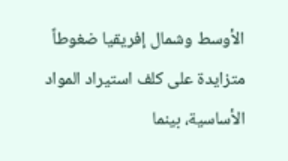الأوسط وشمال إفريقيا ضغوطاً متزايدة على كلف استيراد المواد الأساسية، بينما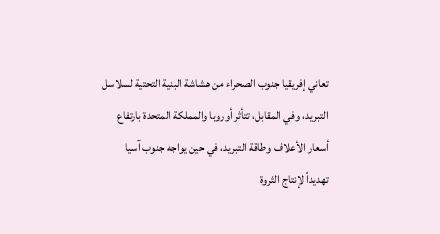تعاني إفريقيا جنوب الصحراء من هشاشة البنية التحتية لسلاسل التبريد، وفي المقابل، تتأثر أوروبا والمملكة المتحدة بارتفاع أسعار الأعلاف وطاقة التبريد، في حين يواجه جنوب آسيا تهديداً لإنتاج الثروة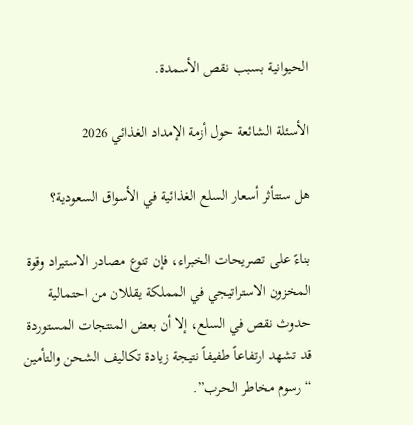الحيوانية بسبب نقص الأسمدة.

الأسئلة الشائعة حول أزمة الإمداد الغذائي 2026

هل ستتأثر أسعار السلع الغذائية في الأسواق السعودية؟

بناءً على تصريحات الخبراء، فإن تنوع مصادر الاستيراد وقوة المخزون الاستراتيجي في المملكة يقللان من احتمالية حدوث نقص في السلع، إلا أن بعض المنتجات المستوردة قد تشهد ارتفاعاً طفيفاً نتيجة زيادة تكاليف الشحن والتأمين “رسوم مخاطر الحرب”.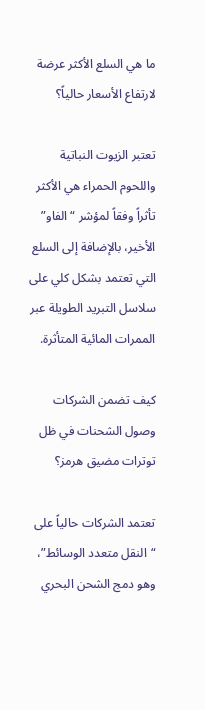ما هي السلع الأكثر عرضة لارتفاع الأسعار حالياً؟

تعتبر الزيوت النباتية واللحوم الحمراء هي الأكثر تأثراً وفقاً لمؤشر “الفاو” الأخير، بالإضافة إلى السلع التي تعتمد بشكل كلي على سلاسل التبريد الطويلة عبر الممرات المائية المتأثرة.

كيف تضمن الشركات وصول الشحنات في ظل توترات مضيق هرمز؟

تعتمد الشركات حالياً على “النقل متعدد الوسائط”، وهو دمج الشحن البحري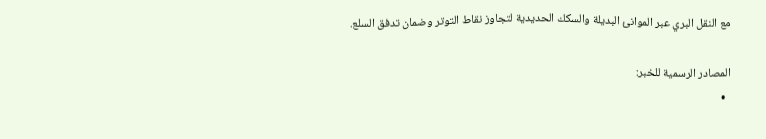مع النقل البري عبر الموانئ البديلة والسكك الحديدية لتجاوز نقاط التوتر وضمان تدفق السلع.

المصادر الرسمية للخبر:
  •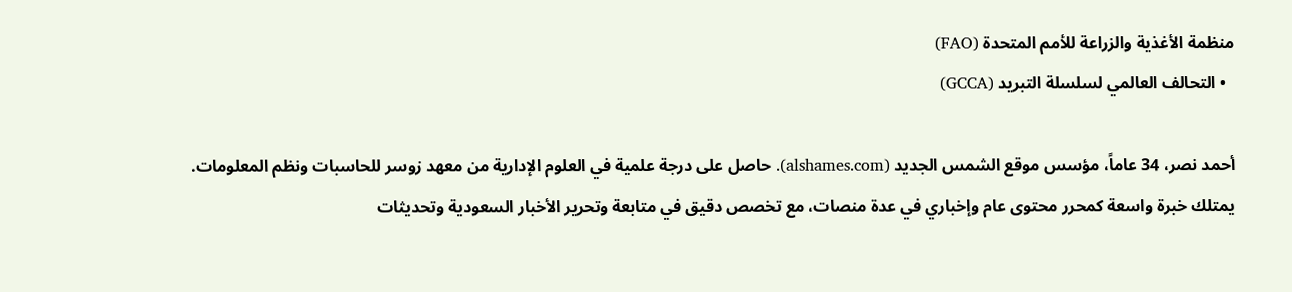منظمة الأغذية والزراعة للأمم المتحدة (FAO)
  • التحالف العالمي لسلسلة التبريد (GCCA)

أحمد نصر، 34 عاماً، مؤسس موقع الشمس الجديد (alshames.com). حاصل على درجة علمية في العلوم الإدارية من معهد زوسر للحاسبات ونظم المعلومات. يمتلك خبرة واسعة كمحرر محتوى عام وإخباري في عدة منصات، مع تخصص دقيق في متابعة وتحرير الأخبار السعودية وتحديثات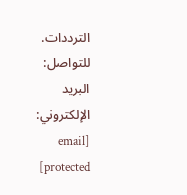الترددات.
للتواصل:
البريد الإلكتروني: [email protected]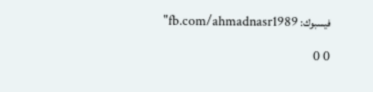فيسبوك: fb.com/ahmadnasr1989"

0 0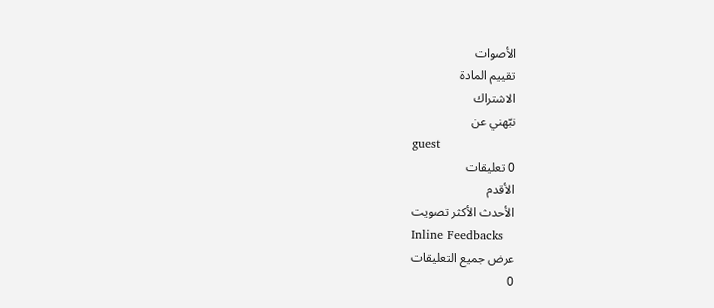الأصوات
تقييم المادة
الاشتراك
نبّهني عن
guest
0 تعليقات
الأقدم
الأحدث الأكثر تصويت
Inline Feedbacks
عرض جميع التعليقات
0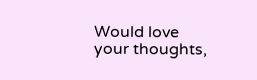Would love your thoughts,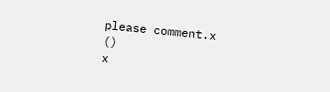please comment.x
()
x